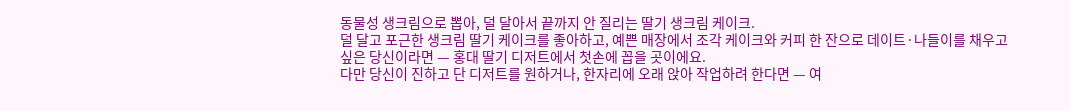동물성 생크림으로 뽑아, 덜 달아서 끝까지 안 질리는 딸기 생크림 케이크.
덜 달고 포근한 생크림 딸기 케이크를 좋아하고, 예쁜 매장에서 조각 케이크와 커피 한 잔으로 데이트·나들이를 채우고 싶은 당신이라면 — 홍대 딸기 디저트에서 첫손에 꼽을 곳이에요.
다만 당신이 진하고 단 디저트를 원하거나, 한자리에 오래 앉아 작업하려 한다면 — 여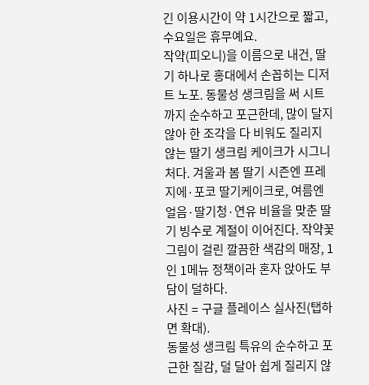긴 이용시간이 약 1시간으로 짧고, 수요일은 휴무예요.
작약(피오니)을 이름으로 내건, 딸기 하나로 홍대에서 손꼽히는 디저트 노포. 동물성 생크림을 써 시트까지 순수하고 포근한데, 많이 달지 않아 한 조각을 다 비워도 질리지 않는 딸기 생크림 케이크가 시그니처다. 겨울과 봄 딸기 시즌엔 프레지에·포코 딸기케이크로, 여름엔 얼음·딸기청·연유 비율을 맞춘 딸기 빙수로 계절이 이어진다. 작약꽃 그림이 걸린 깔끔한 색감의 매장, 1인 1메뉴 정책이라 혼자 앉아도 부담이 덜하다.
사진 = 구글 플레이스 실사진(탭하면 확대).
동물성 생크림 특유의 순수하고 포근한 질감, 덜 달아 쉽게 질리지 않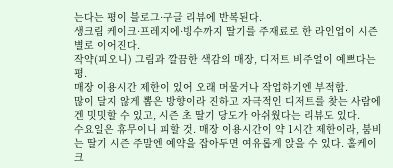는다는 평이 블로그·구글 리뷰에 반복된다.
생크림 케이크·프레지에·빙수까지 딸기를 주재료로 한 라인업이 시즌별로 이어진다.
작약(피오니) 그림과 깔끔한 색감의 매장, 디저트 비주얼이 예쁘다는 평.
매장 이용시간 제한이 있어 오래 머물거나 작업하기엔 부적합.
많이 달지 않게 뽑은 방향이라 진하고 자극적인 디저트를 찾는 사람에겐 밋밋할 수 있고, 시즌 초 딸기 당도가 아쉬웠다는 리뷰도 있다.
수요일은 휴무이니 피할 것. 매장 이용시간이 약 1시간 제한이라, 붐비는 딸기 시즌 주말엔 예약을 잡아두면 여유롭게 앉을 수 있다. 홀케이크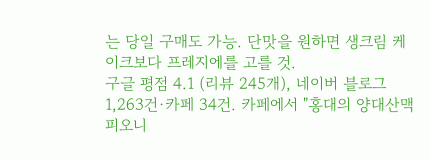는 당일 구매도 가능. 단맛을 원하면 생크림 케이크보다 프레지에를 고를 것.
구글 평점 4.1 (리뷰 245개), 네이버 블로그 1,263건·카페 34건. 카페에서 "홍대의 양대산맥 피오니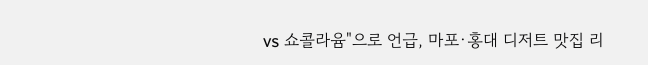vs 쇼콜라윰"으로 언급, 마포·홍대 디저트 맛집 리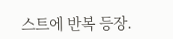스트에 반복 등장.